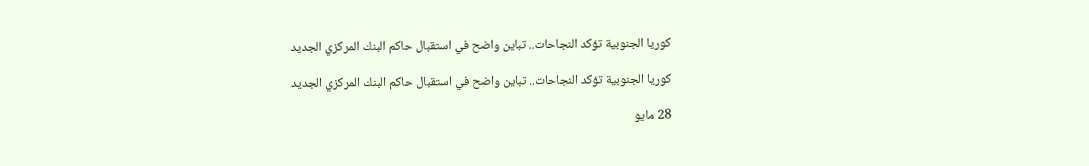كوريا الجنوبية تؤكد النجاحات.. تباين واضح في استقبال حاكم البنك المركزي الجديد

كوريا الجنوبية تؤكد النجاحات.. تباين واضح في استقبال حاكم البنك المركزي الجديد

28 مايو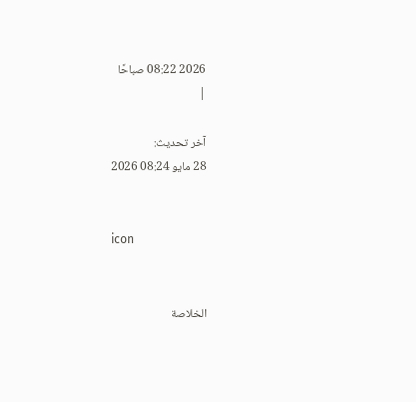2026 08:22 صباحًا
|

آخر تحديث:
28 مايو 08:24 2026


icon


الخلاصة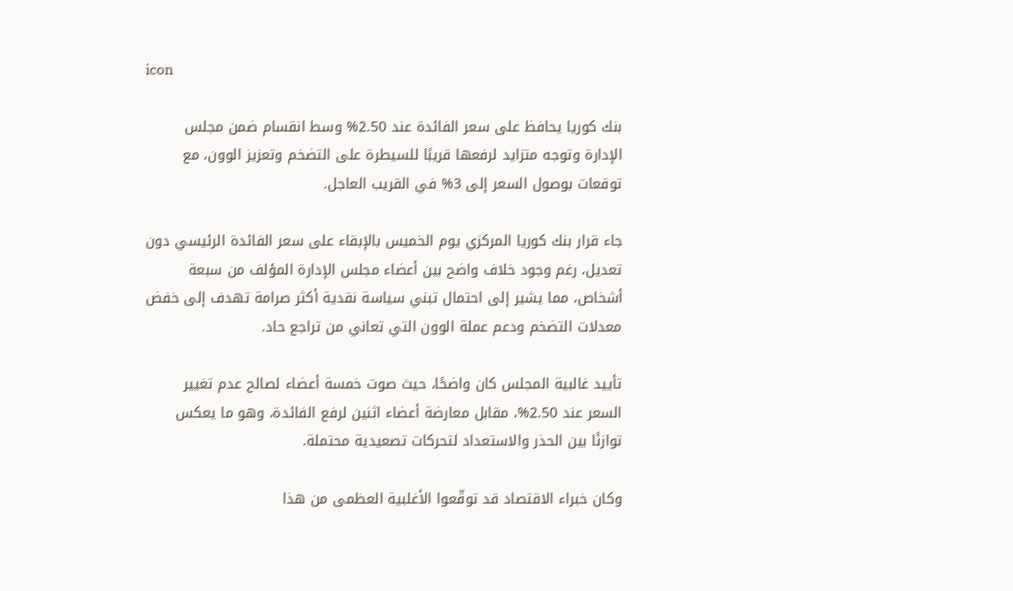icon

بنك كوريا يحافظ على سعر الفائدة عند 2.50% وسط انقسام ضمن مجلس الإدارة وتوجه متزايد لرفعها قريبًا للسيطرة على التضخم وتعزيز الوون، مع توقعات بوصول السعر إلى 3% في القريب العاجل.

جاء قرار بنك كوريا المركزي يوم الخميس بالإبقاء على سعر الفائدة الرئيسي دون تعديل، رغم وجود خلاف واضح بين أعضاء مجلس الإدارة المؤلف من سبعة أشخاص، مما يشير إلى احتمال تبني سياسة نقدية أكثر صرامة تهدف إلى خفض معدلات التضخم ودعم عملة الوون التي تعاني من تراجع حاد.

تأييد غالبية المجلس كان واضحًا، حيث صوت خمسة أعضاء لصالح عدم تغيير السعر عند 2.50%، مقابل معارضة أعضاء اثنين لرفع الفائدة، وهو ما يعكس توازنًا بين الحذر والاستعداد لتحركات تصعيدية محتملة.

وكان خبراء الاقتصاد قد توقّعوا الأغلبية العظمى من هذا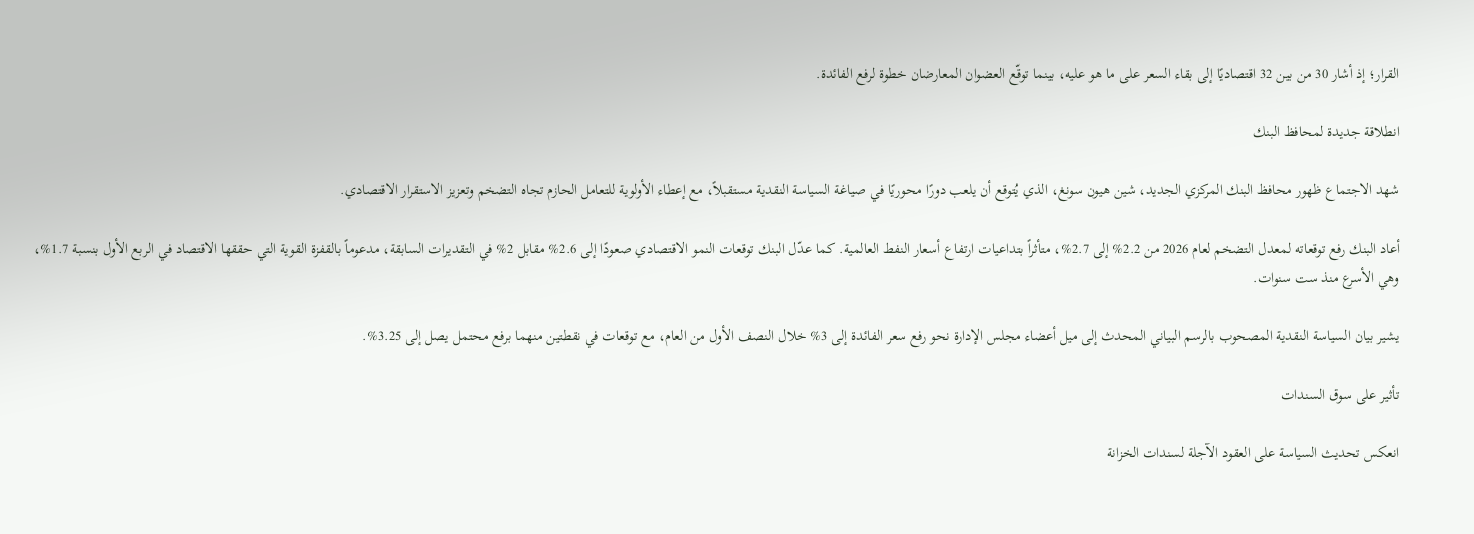القرار؛ إذ أشار 30 من بين 32 اقتصاديًا إلى بقاء السعر على ما هو عليه، بينما توقّع العضوان المعارضان خطوة لرفع الفائدة.

انطلاقة جديدة لمحافظ البنك

شهد الاجتماع ظهور محافظ البنك المركزي الجديد، شين هيون سونغ، الذي يُتوقع أن يلعب دورًا محوريًا في صياغة السياسة النقدية مستقبلاً، مع إعطاء الأولوية للتعامل الحازم تجاه التضخم وتعزيز الاستقرار الاقتصادي.

أعاد البنك رفع توقعاته لمعدل التضخم لعام 2026 من 2.2% إلى 2.7%، متأثراً بتداعيات ارتفاع أسعار النفط العالمية. كما عدّل البنك توقعات النمو الاقتصادي صعودًا إلى 2.6% مقابل 2% في التقديرات السابقة، مدعوماً بالقفزة القوية التي حققها الاقتصاد في الربع الأول بنسبة 1.7%، وهي الأسرع منذ ست سنوات.

يشير بيان السياسة النقدية المصحوب بالرسم البياني المحدث إلى ميل أعضاء مجلس الإدارة نحو رفع سعر الفائدة إلى 3% خلال النصف الأول من العام، مع توقعات في نقطتين منهما برفع محتمل يصل إلى 3.25%.

تأثير على سوق السندات

انعكس تحديث السياسة على العقود الآجلة لسندات الخزانة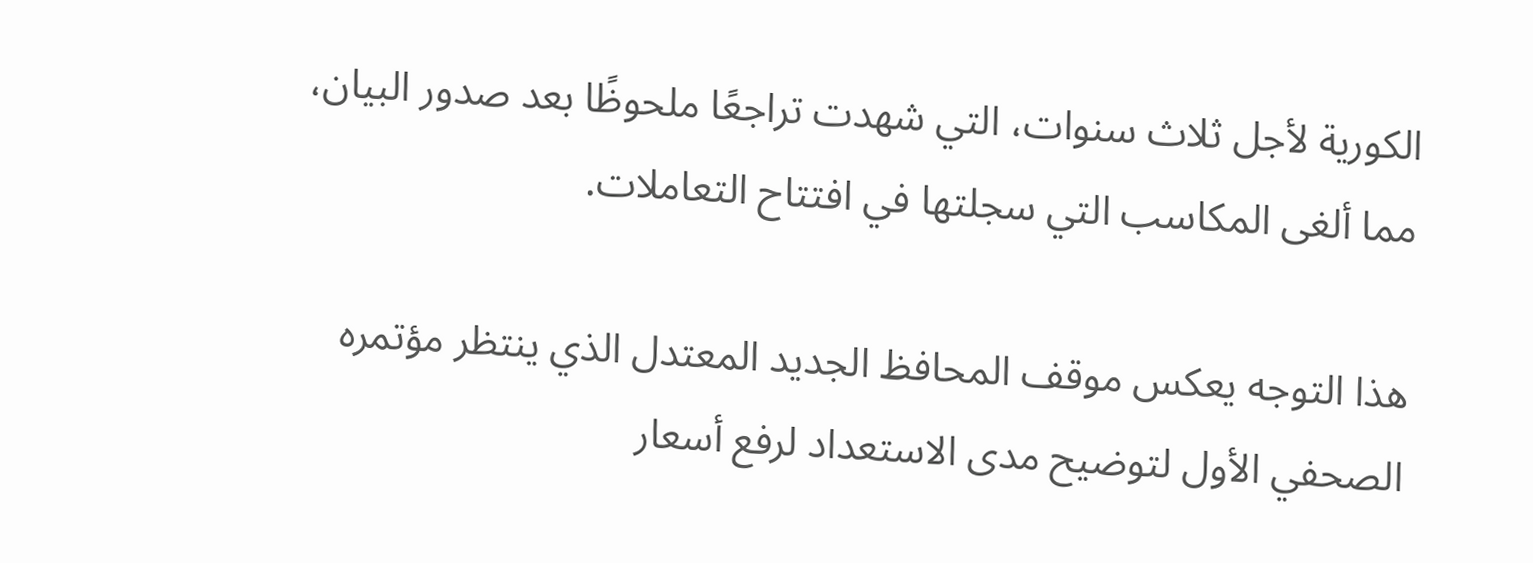الكورية لأجل ثلاث سنوات، التي شهدت تراجعًا ملحوظًا بعد صدور البيان، مما ألغى المكاسب التي سجلتها في افتتاح التعاملات.

هذا التوجه يعكس موقف المحافظ الجديد المعتدل الذي ينتظر مؤتمره الصحفي الأول لتوضيح مدى الاستعداد لرفع أسعار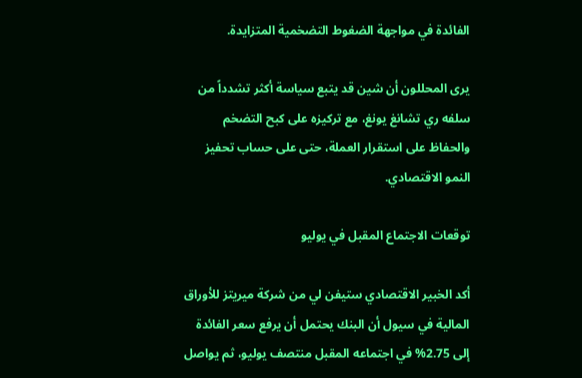الفائدة في مواجهة الضغوط التضخمية المتزايدة.

يرى المحللون أن شين قد يتبع سياسة أكثر تشدداً من سلفه ري تشانغ يونغ، مع تركيزه على كبح التضخم والحفاظ على استقرار العملة، حتى على حساب تحفيز النمو الاقتصادي.

توقعات الاجتماع المقبل في يوليو

أكد الخبير الاقتصادي ستيفن لي من شركة ميريتز للأوراق المالية في سيول أن البنك يحتمل أن يرفع سعر الفائدة إلى 2.75% في اجتماعه المقبل منتصف يوليو، ثم يواصل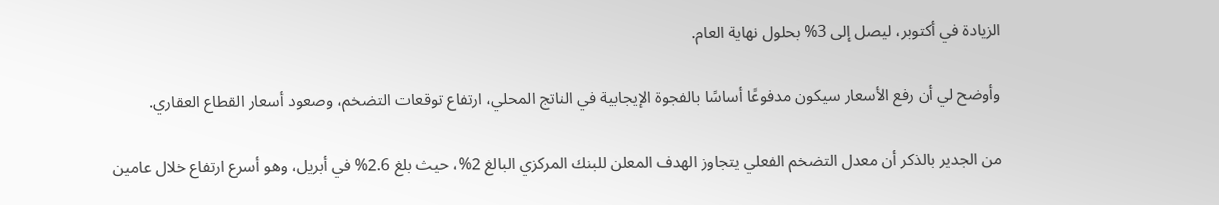الزيادة في أكتوبر، ليصل إلى 3% بحلول نهاية العام.

وأوضح لي أن رفع الأسعار سيكون مدفوعًا أساسًا بالفجوة الإيجابية في الناتج المحلي، ارتفاع توقعات التضخم، وصعود أسعار القطاع العقاري.

من الجدير بالذكر أن معدل التضخم الفعلي يتجاوز الهدف المعلن للبنك المركزي البالغ 2%، حيث بلغ 2.6% في أبريل، وهو أسرع ارتفاع خلال عامين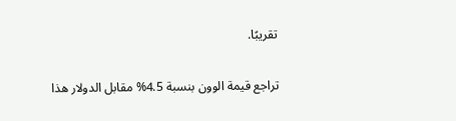تقريبًا.

تراجع قيمة الوون بنسبة 4.5% مقابل الدولار هذا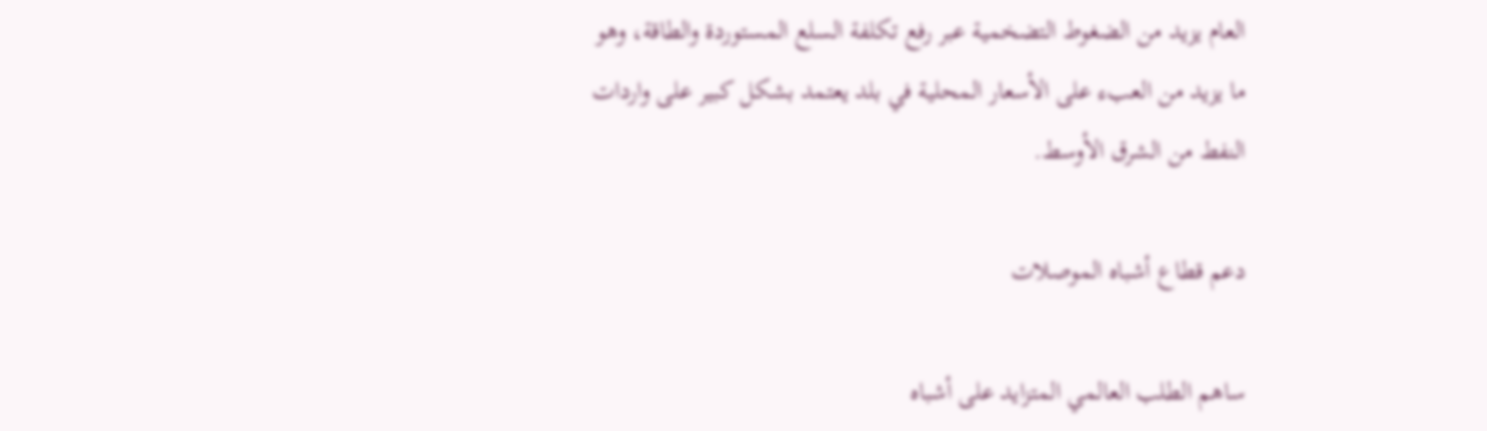العام يزيد من الضغوط التضخمية عبر رفع تكلفة السلع المستوردة والطاقة، وهو ما يزيد من العبء على الأسعار المحلية في بلد يعتمد بشكل كبير على واردات النفط من الشرق الأوسط.

دعم قطاع أشباه الموصلات

ساهم الطلب العالمي المتزايد على أشباه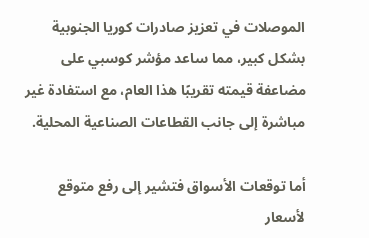الموصلات في تعزيز صادرات كوريا الجنوبية بشكل كبير، مما ساعد مؤشر كوسبي على مضاعفة قيمته تقريبًا هذا العام، مع استفادة غير مباشرة إلى جانب القطاعات الصناعية المحلية.

أما توقعات الأسواق فتشير إلى رفع متوقع لأسعار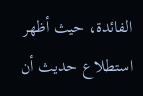الفائدة، حيث أظهر استطلاع حديث أن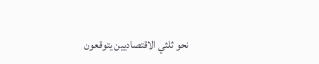نحو ثلثي الاقتصاديين يتوقعون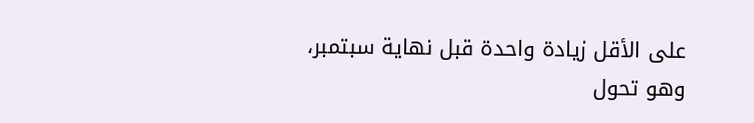على الأقل زيادة واحدة قبل نهاية سبتمبر، وهو تحول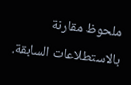ملحوظ مقارنة بالاستطلاعات السابقة.